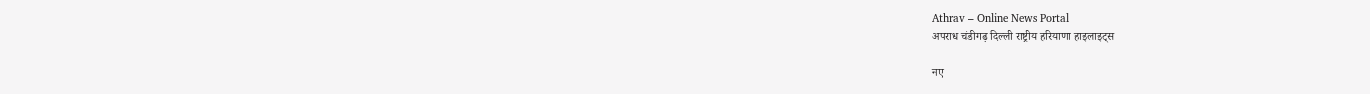Athrav – Online News Portal
अपराध चंडीगढ़ दिल्ली राष्ट्रीय हरियाणा हाइलाइट्स

नए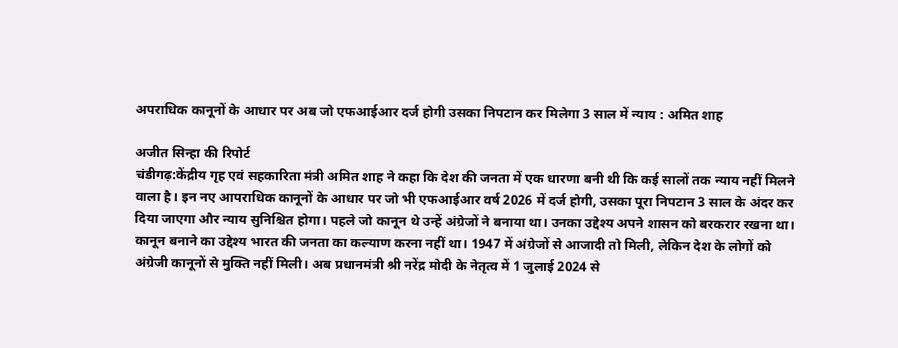अपराधिक कानूनों के आधार पर अब जो एफआईआर दर्ज होगी उसका निपटान कर मिलेगा 3 साल में न्याय : अमित शाह

अजीत सिन्हा की रिपोर्ट
चंडीगढ़:केंद्रीय गृह एवं सहकारिता मंत्री अमित शाह ने कहा कि देश की जनता में एक धारणा बनी थी कि कई सालों तक न्याय नहीं मिलने वाला है। इन नए आपराधिक कानूनों के आधार पर जो भी एफआईआर वर्ष 2026 में दर्ज होगी, उसका पूरा निपटान 3 साल के अंदर कर दिया जाएगा और न्याय सुनिश्चित होगा। पहले जो कानून थे उन्हें अंग्रेजों ने बनाया था। उनका उद्देश्य अपने शासन को बरकरार रखना था। कानून बनाने का उद्देश्य भारत की जनता का कल्याण करना नहीं था। 1947 में अंग्रेजों से आजादी तो मिली, लेकिन देश के लोगों को अंग्रेजी कानूनों से मुक्ति नहीं मिली। अब प्रधानमंत्री श्री नरेंद्र मोदी के नेतृत्व में 1 जुलाई 2024 से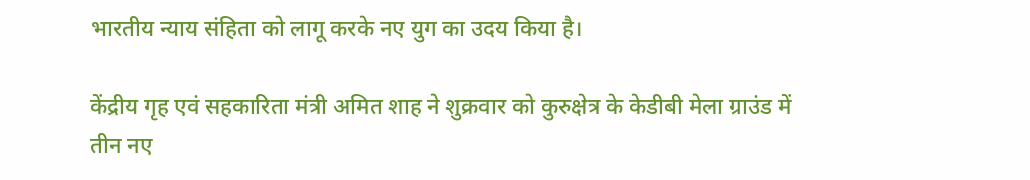भारतीय न्याय संहिता को लागू करके नए युग का उदय किया है।

केंद्रीय गृह एवं सहकारिता मंत्री अमित शाह ने शुक्रवार को कुरुक्षेत्र के केडीबी मेला ग्राउंड में तीन नए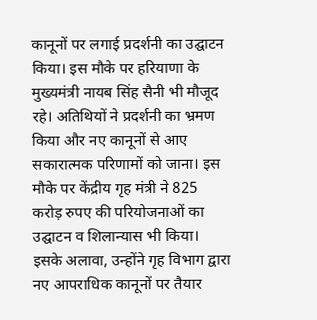कानूनों पर लगाई प्रदर्शनी का उद्घाटन किया। इस मौके पर हरियाणा के मुख्यमंत्री नायब सिंह सैनी भी मौजूद रहे। अतिथियों ने प्रदर्शनी का भ्रमण किया और नए कानूनों से आए सकारात्मक परिणामों को जाना। इस मौके पर केंद्रीय गृह मंत्री ने 825 करोड़ रुपए की परियोजनाओं का उद्घाटन व शिलान्यास भी किया। इसके अलावा, उन्होंने गृह विभाग द्वारा नए आपराधिक कानूनों पर तैयार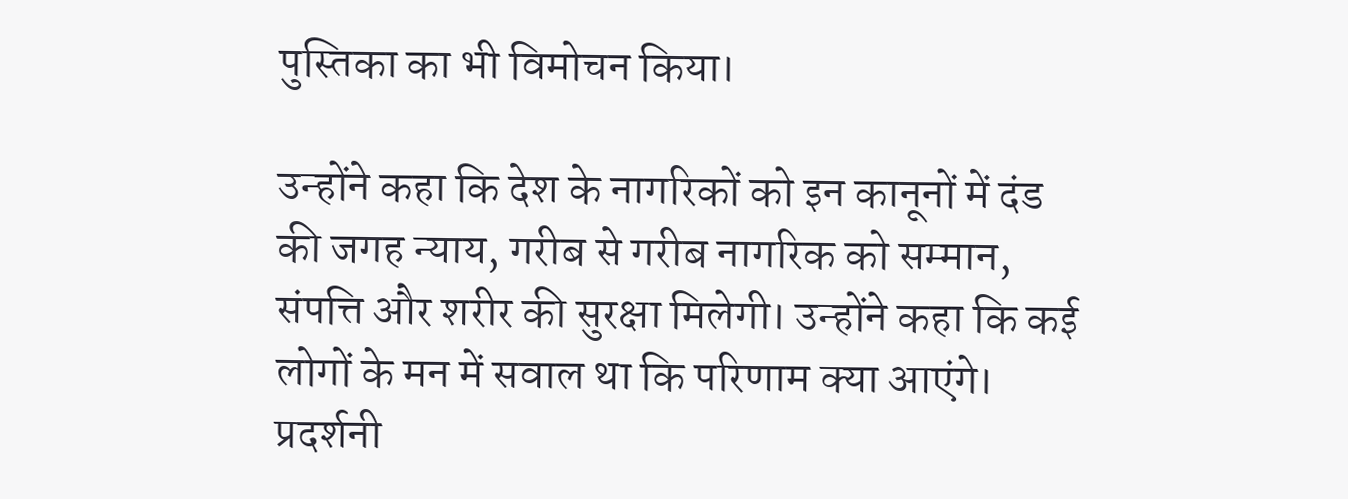पुस्तिका का भी विमोचन किया।

उन्होंने कहा कि देश के नागरिकों को इन कानूनों में दंड की जगह न्याय, गरीब से गरीब नागरिक को सम्मान, संपत्ति और शरीर की सुरक्षा मिलेगी। उन्होंने कहा कि कई लोगों के मन में सवाल था कि परिणाम क्या आएंगे। प्रदर्शनी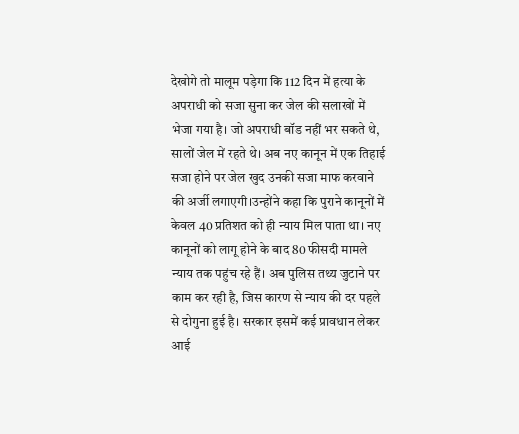देखोगे तो मालूम पड़ेगा कि 112 दिन में हत्या के अपराधी को सजा सुना कर जेल की सलाखों में भेजा गया है। जो अपराधी बॉड नहीं भर सकते थे, सालों जेल में रहते थे। अब नए कानून में एक तिहाई सजा होने पर जेल खुद उनकी सजा माफ करवाने की अर्जी लगाएगी।उन्होंने कहा कि पुराने कानूनों में केवल 40 प्रतिशत को ही न्याय मिल पाता था। नए कानूनों को लागू होने के बाद 80 फीसदी मामले न्याय तक पहुंच रहे हैं। अब पुलिस तथ्य जुटाने पर काम कर रही है, जिस कारण से न्याय की दर पहले से दोगुना हुई है। सरकार इसमें कई प्रावधान लेकर आई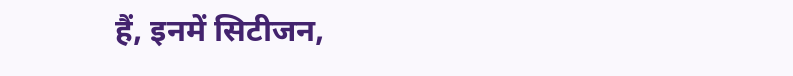हैं, इनमें सिटीजन,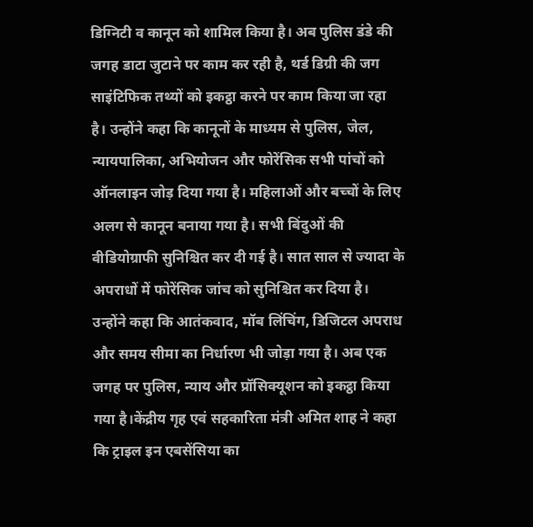डिग्निटी व कानून को शामिल किया है। अब पुलिस डंडे की जगह डाटा जुटाने पर काम कर रही है, थर्ड डिग्री की जग साइंटिफिक तथ्यों को इकट्ठा करने पर काम किया जा रहा है। उन्होंने कहा कि कानूनों के माध्यम से पुलिस, जेल, न्यायपालिका, अभियोजन और फोरेंसिक सभी पांचों को ऑनलाइन जोड़ दिया गया है। महिलाओं और बच्चों के लिए अलग से कानून बनाया गया है। सभी बिंदुओं की वीडियोग्राफी सुनिश्चित कर दी गई है। सात साल से ज्यादा के अपराधों में फोरेंसिक जांच को सुनिश्चित कर दिया है। उन्होंने कहा कि आतंकवाद, मॉब लिंचिंग, डिजिटल अपराध और समय सीमा का निर्धारण भी जोड़ा गया है। अब एक जगह पर पुलिस, न्याय और प्रॉसिक्यूशन को इकट्ठा किया गया है।केंद्रीय गृह एवं सहकारिता मंत्री अमित शाह ने कहा कि ट्राइल इन एबसेंसिया का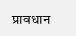प्रावधान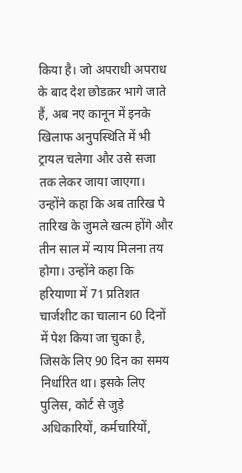किया है। जो अपराधी अपराध के बाद देश छोडक़र भागे जाते हैं, अब नए कानून में इनके खिलाफ अनुपस्थिति में भी ट्रायल चलेगा और उसे सजा तक लेकर जाया जाएगा। उन्होंने कहा कि अब तारिख पे तारिख के जुमले खत्म होंगे और तीन साल में न्याय मिलना तय होगा। उन्होंने कहा कि हरियाणा में 71 प्रतिशत चार्जशीट का चालान 60 दिनों में पेश किया जा चुका है, जिसके लिए 90 दिन का समय निर्धारित था। इसके लिए पुलिस, कोर्ट से जुड़े अधिकारियों, कर्मचारियों,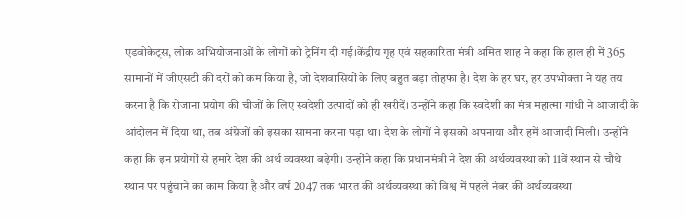एडवोकेट्स, लोक अभियोजनाओं के लोगों को ट्रेनिंग दी गई।केंद्रीय गृह एवं सहकारिता मंत्री अमित शाह ने कहा कि हाल ही में 365 सामानों में जीएसटी की दरों को कम किया है, जो देशवासियों के लिए बहुत बड़ा तोहफा है। देश के हर घर, हर उपभोक्ता ने यह तय करना है कि रोजाना प्रयोग की चीजों के लिए स्वदेशी उत्पादों को ही खरीदें। उन्होंने कहा कि स्वदेशी का मंत्र महात्मा गांधी ने आजादी के आंदोलन में दिया था, तब अंग्रेजों को इसका सामना करना पड़ा था। देश के लोगों ने इसको अपनाया और हमें आजादी मिली। उन्होंने कहा कि इन प्रयोगों से हमारे देश की अर्थ व्यवस्था बढ़ेगी। उन्होंने कहा कि प्रधानमंत्री ने देश की अर्थव्यवस्था को 11वें स्थान से चौथे स्थान पर पहुंचाने का काम किया है और वर्ष 2047 तक भारत की अर्थव्यवस्था को विश्व में पहले नंबर की अर्थव्यवस्था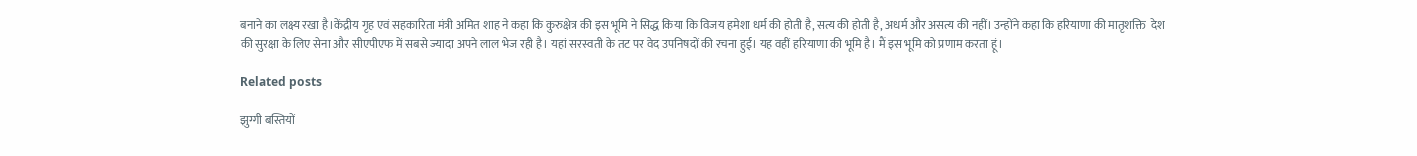बनाने का लक्ष्य रखा है।केंद्रीय गृह एवं सहकारिता मंत्री अमित शाह ने कहा कि कुरुक्षेत्र की इस भूमि ने सिद्ध किया कि विजय हमेशा धर्म की होती है, सत्य की होती है, अधर्म और असत्य की नहीं। उन्होंने कहा कि हरियाणा की मातृशक्ति  देश की सुरक्षा के लिए सेना और सीएपीएफ में सबसे ज्यादा अपने लाल भेज रही है। यहां सरस्वती के तट पर वेद उपनिषदों की रचना हुई। यह वहीं हरियाणा की भूमि है। मैं इस भूमि को प्रणाम करता हूं।

Related posts

झुग्गी बस्तियों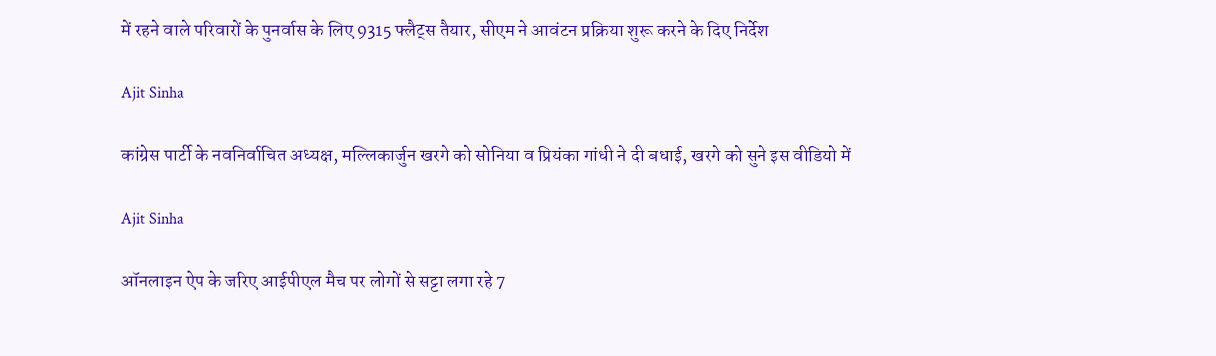में रहने वाले परिवारों के पुनर्वास के लिए 9315 फ्लैट्स तैयार, सीएम ने आवंटन प्रक्रिया शुरू करने के दिए निर्देश

Ajit Sinha

कांग्रेस पार्टी के नवनिर्वाचित अध्यक्ष, मल्लिकार्जुन खरगे को सोनिया व प्रियंका गांधी ने दी बधाई, खरगे को सुने इस वीडियो में

Ajit Sinha

ऑनलाइन ऐप के जरिए आईपीएल मैच पर लोगों से सट्टा लगा रहे 7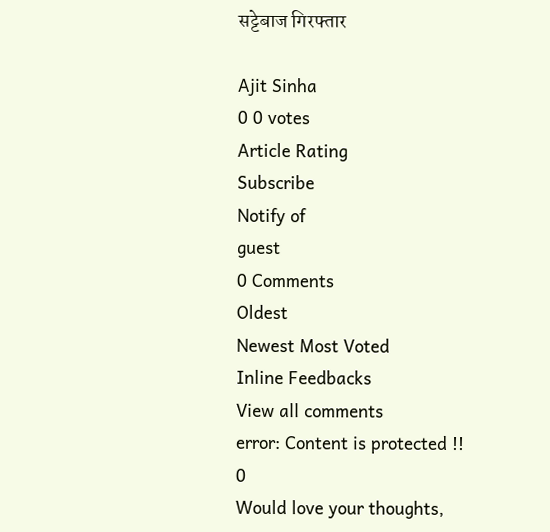सट्टेबाज गिरफ्तार

Ajit Sinha
0 0 votes
Article Rating
Subscribe
Notify of
guest
0 Comments
Oldest
Newest Most Voted
Inline Feedbacks
View all comments
error: Content is protected !!
0
Would love your thoughts,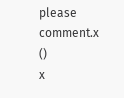please comment.x
()
x